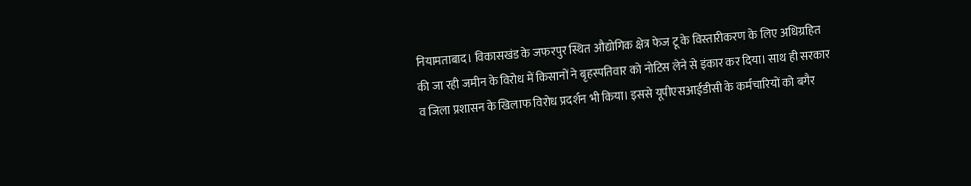नियामताबाद। विकासखंड के जफरपुर स्थित औद्योगिक क्षेत्र फेज टू के विस्तारीकरण के लिए अधिग्रहित की जा रही जमीन के विरोध में किसानों ने बृहस्पतिवार को नोटिस लेने से इंकार कर दिया। साथ ही सरकार व जिला प्रशासन के खिलाफ विरोध प्रदर्शन भी किया। इससे यूपीएसआईडीसी के कर्मचारियों को बगैर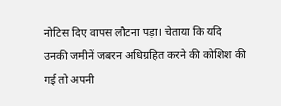नोटिस दिए वापस लौटना पड़ा। चेताया कि यदि उनकी जमीनें जबरन अधिग्रहित करने की कोशिश की गई तो अपनी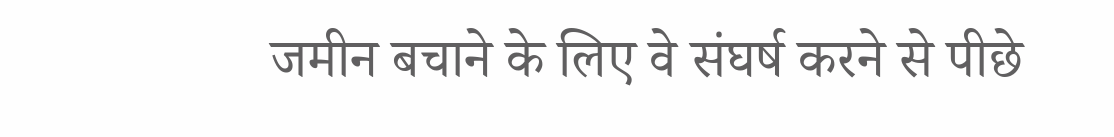जमीन बचाने के लिए वे संघर्ष करने से पीछे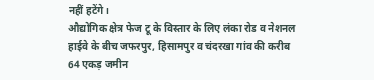नहीं हटेंगे।
औद्योगिक क्षेत्र फेज टू के विस्तार के लिए लंका रोड व नेशनल हाईवे के बीच जफरपुर, हिसामपुर व चंदरखा गांव की करीब 64 एकड़ जमीन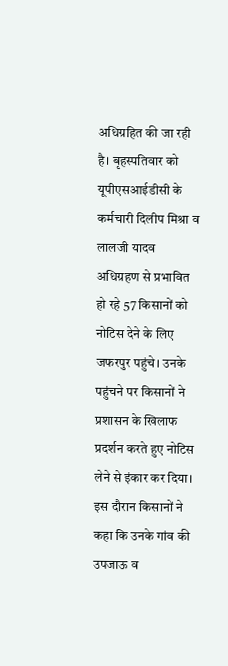अधिग्रहित की जा रही है। बृहस्पतिवार को यूपीएसआईडीसी के कर्मचारी दिलीप मिश्रा व लालजी यादव अधिग्रहण से प्रभावित हो रहे 57 किसानों को नोटिस देने के लिए जफरपुर पहुंचे। उनके पहुंचने पर किसानों ने प्रशासन के खिलाफ प्रदर्शन करते हुए नोटिस लेने से इंकार कर दिया। इस दौरान किसानों ने कहा कि उनके गांव की उपजाऊ व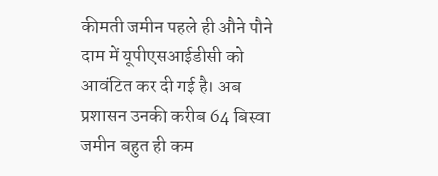कीमती जमीन पहले ही औने पौने दाम में यूपीएसआईडीसी को आवंटित कर दी गई है। अब प्रशासन उनकी करीब 64 बिस्वा जमीन बहुत ही कम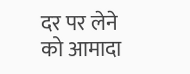दर पर लेने को आमादा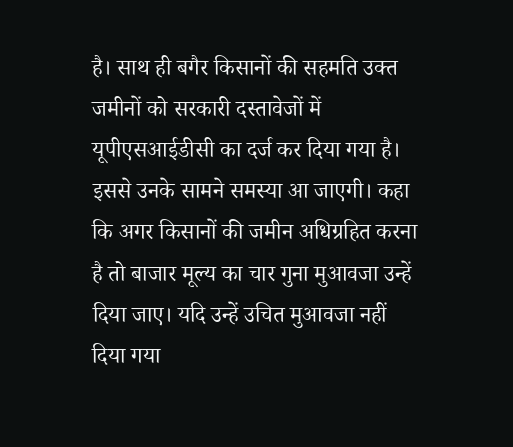है। साथ ही बगैर किसानों की सहमति उक्त जमीनों को सरकारी दस्तावेजों में यूपीएसआईडीसी का दर्ज कर दिया गया है। इससे उनके सामने समस्या आ जाएगी। कहा कि अगर किसानों की जमीन अधिग्रहित करना है तो बाजार मूल्य का चार गुना मुआवजा उन्हें दिया जाए। यदि उन्हें उचित मुआवजा नहीं दिया गया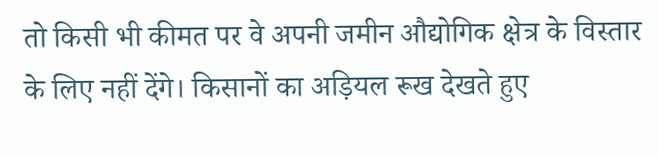तो किसी भी कीमत पर वे अपनी जमीन औद्योगिक क्षेत्र के विस्तार के लिए नहीं देंगे। किसानों का अड़ियल रूख देखते हुए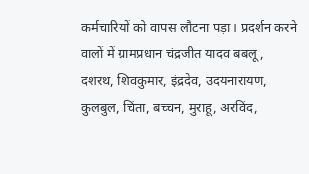कर्मचारियों को वापस लौटना पड़ा। प्रदर्शन करने वालों में ग्रामप्रधान चंद्रजीत यादव बबलू, दशरथ, शिवकुमार, इंद्रदेव, उदयनारायण, कुलबुल, चिंता, बच्चन, मुराहू, अरविंद,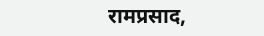रामप्रसाद,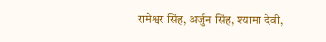रामेश्वर सिंह, अर्जुन सिंह, श्यामा देवी,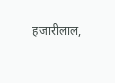हजारीलाल,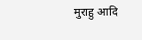मुराहु आदि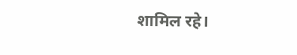शामिल रहे।